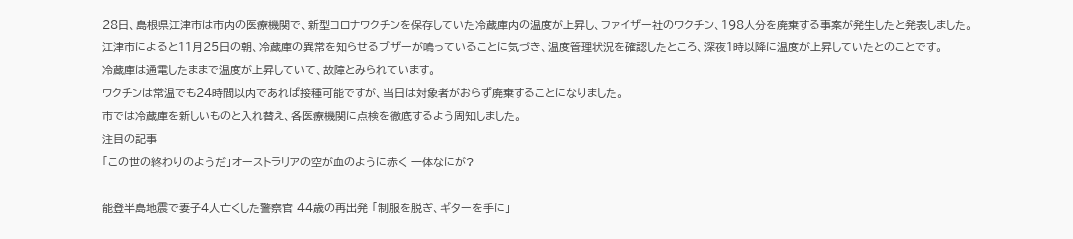28日、島根県江津市は市内の医療機関で、新型コロナワクチンを保存していた冷蔵庫内の温度が上昇し、ファイザー社のワクチン、198人分を廃棄する事案が発生したと発表しました。
江津市によると11月25日の朝、冷蔵庫の異常を知らせるブザーが鳴っていることに気づき、温度管理状況を確認したところ、深夜1時以降に温度が上昇していたとのことです。
冷蔵庫は通電したままで温度が上昇していて、故障とみられています。
ワクチンは常温でも24時間以内であれば接種可能ですが、当日は対象者がおらず廃棄することになりました。
市では冷蔵庫を新しいものと入れ替え、各医療機関に点検を徹底するよう周知しました。
注目の記事
「この世の終わりのようだ」オーストラリアの空が血のように赤く 一体なにが?

能登半島地震で妻子4人亡くした警察官 44歳の再出発 「制服を脱ぎ、ギターを手に」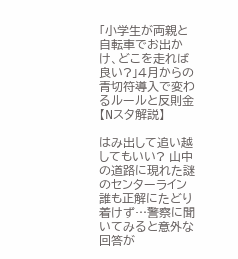「小学生が両親と自転車でお出かけ、どこを走れば良い?」4月からの青切符導入で変わるルールと反則金【Nスタ解説】

はみ出して追い越してもいい? 山中の道路に現れた謎のセンターライン 誰も正解にたどり着けず…警察に聞いてみると意外な回答が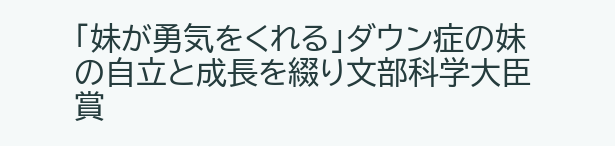「妹が勇気をくれる」ダウン症の妹の自立と成長を綴り文部科学大臣賞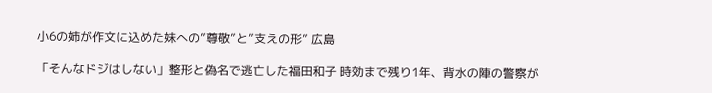小6の姉が作文に込めた妹への”尊敬”と”支えの形” 広島

「そんなドジはしない」整形と偽名で逃亡した福田和子 時効まで残り1年、背水の陣の警察が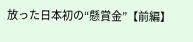放った日本初の“懸賞金”【前編】